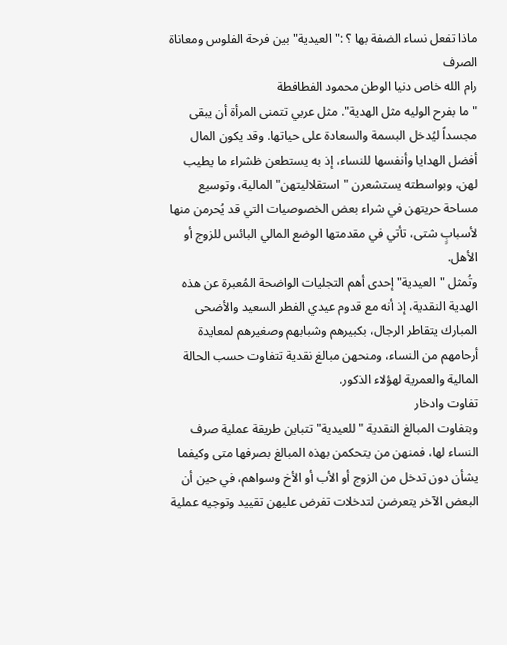ماذا تفعل نساء الضفة بها ؟ :" العيدية" بين فرحة الفلوس ومعاناة الصرف
رام الله خاص دنيا الوطن محمود الفطافطة
"ما بفرح الوليه مثل الهدية". مثل عربي تتمنى المرأة أن يبقى مجسداً ليُدخل البسمة والسعادة على حياتها. وقد يكون المال أفضل الهدايا وأنفسها للنساء، إذ به يستطعن ظشراء ما يطيب لهن، وبواسطته يستشعرن "استقلاليتهن" المالية، وتوسيع مساحة حريتهن في شراء بعض الخصوصيات التي قد يُحرمن منها لأسبابٍ شتى، تأتي في مقدمتها الوضع المالي البائس للزوج أو الأهل.
وتُمثل "العيدية" إحدى أهم التجليات الواضحة المُعبرة عن هذه الهدية النقدية، إذ أنه مع قدوم عيدي الفطر السعيد والأضحى المبارك يتقاطر الرجال، بكبيرهم وشبابهم وصغيرهم لمعايدة أرحامهم من النساء، ومنحهن مبالغ نقدية تتفاوت حسب الحالة المالية والعمرية لهؤلاء الذكور.
تفاوت وادخار
وبتفاوت المبالغ النقدية " للعيدية" تتباين طريقة عملية صرف النساء لها، فمنهن من يتحكمن بهذه المبالغ بصرفها متى وكيفما يشأن دون تدخل من الزوج أو الأب أو الأخ وسواهم، في حين أن البعض الآخر يتعرضن لتدخلات تفرض عليهن تقييد وتوجيه عملية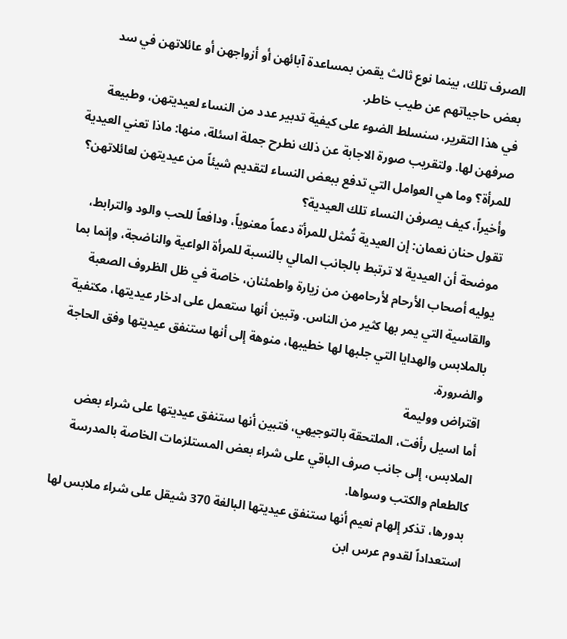الصرف تلك، بينما نوع ثالث يقمن بمساعدة آبائهن أو أزواجهن أو عائلاتهن في سد بعض حاجياتهم عن طيب خاطر.
في هذا التقرير، سنسلط الضوء على كيفية تدبير عدد من النساء لعيديتهن، وطبيعة صرفهن لها. ولتقريب صورة الاجابة عن ذلك نطرح جملة اسئلة، منها: ماذا تعني العيدية للمرأة؟ وما هي العوامل التي تدفع ببعض النساء لتقديم شيئاً من عيديتهن لعائلاتهن؟ وأخيراً، كيف يصرفن النساء تلك العيدية؟
تقول حنان نعمان: إن العيدية تُمثل للمرأة دعماً معنوياً، ودافعاً للحب والود والترابط، موضحة أن العيدية لا ترتبط بالجانب المالي بالنسبة للمرأة الواعية والناضجة، وإنما بما يوليه أصحاب الأرحام لأرحامهن من زيارة واطمئنان، خاصة في ظل الظروف الصعبة والقاسية التي يمر بها كثير من الناس. وتبين أنها ستعمل على ادخار عيديتها، مكتفية بالملابس والهدايا التي جلبها لها خطيبها، منوهة إلى أنها ستنفق عيديتها وفق الحاجة والضرورة.
اقتراض ووليمة
أما اسيل رأفت، الملتحقة بالتوجيهي، فتبين أنها ستنفق عيديتها على شراء بعض الملابس، إلى جانب صرف الباقي على شراء بعض المستلزمات الخاصة بالمدرسة كالطعام والكتب وسواها.
بدورها، تذكر إلهام نعيم أنها ستنفق عيديتها البالغة 370 شيقل على شراء ملابس لها استعداداً لقدوم عرس ابن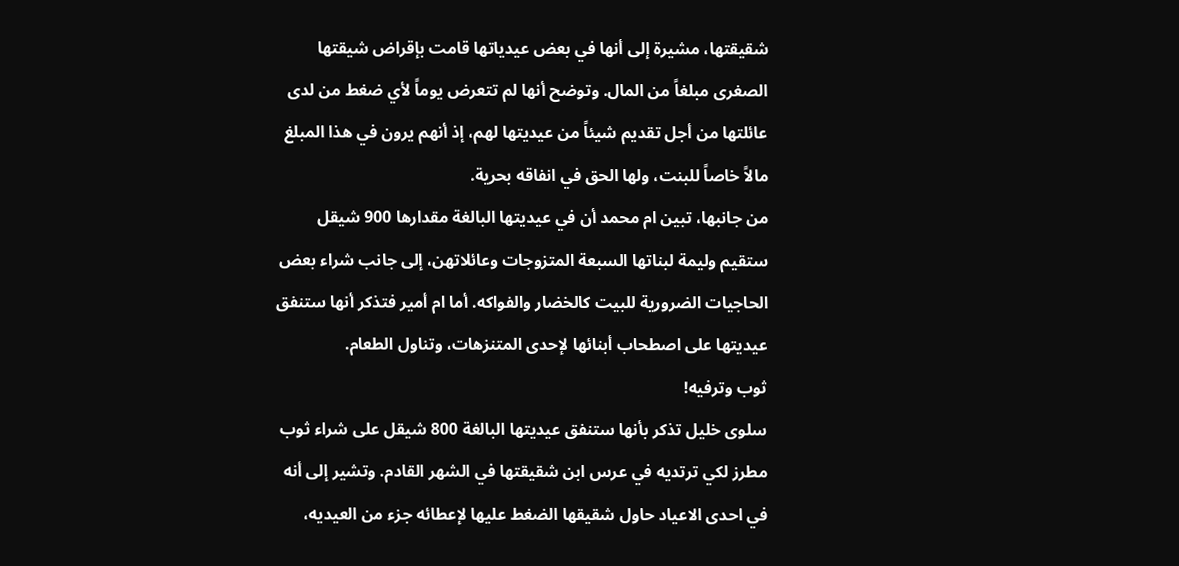شقيقتها، مشيرة إلى أنها في بعض عيدياتها قامت بإقراض شيقتها الصغرى مبلغاً من المال. وتوضح أنها لم تتعرض يوماً لأي ضغط من لدى عائلتها من أجل تقديم شيئاً من عيديتها لهم، إذ أنهم يرون في هذا المبلغ مالاً خاصاً للبنت، ولها الحق في انفاقه بحرية.
من جانبها، تبين ام محمد أن في عيديتها البالغة مقدارها 900 شيقل ستقيم وليمة لبناتها السبعة المتزوجات وعائلاتهن، إلى جانب شراء بعض الحاجيات الضرورية للبيت كالخضار والفواكه. أما ام أمير فتذكر أنها ستنفق عيديتها على اصطحاب أبنائها لإحدى المتنزهات، وتناول الطعام.
ثوب وترفيه!
سلوى خليل تذكر بأنها ستنفق عيديتها البالغة 800 شيقل على شراء ثوب مطرز لكي ترتديه في عرس ابن شقيقتها في الشهر القادم. وتشير إلى أنه في احدى الاعياد حاول شقيقها الضغط عليها لإعطائه جزء من العيديه،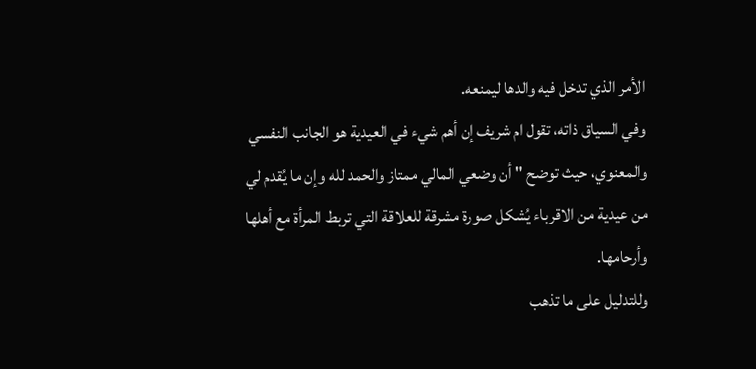الأمر الذي تدخل فيه والدها ليمنعه.
وفي السياق ذاته، تقول ام شريف إن أهم شيء في العيدية هو الجانب النفسي والمعنوي، حيث توضح " أن وضعي المالي ممتاز والحمد لله وإن ما يُقدم لي من عيدية من الاقرباء يُشكل صورة مشرقة للعلاقة التي تربط المرأة مع أهلها وأرحامها.
وللتدليل على ما تذهب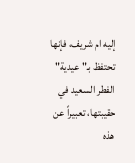إليه ام شريف، فإنها تحتفظ بـ" عيدية" الفطر السعيد في حقيبتها، تعبيراً عن هذه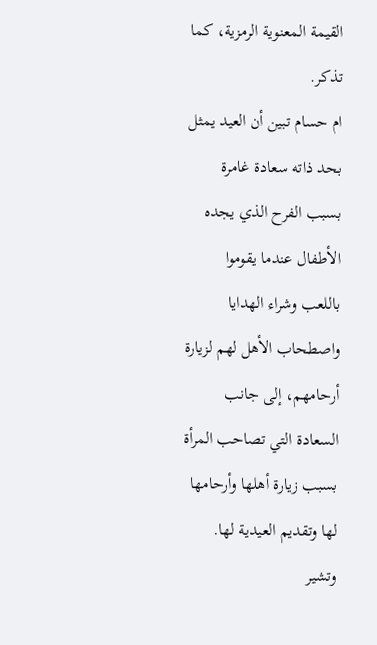القيمة المعنوية الرمزية، كما تذكر.
ام حسام تبين أن العيد يمثل بحد ذاته سعادة غامرة بسبب الفرح الذي يجده الأطفال عندما يقوموا باللعب وشراء الهدايا واصطحاب الأهل لهم لزيارة أرحامهم، إلى جانب السعادة التي تصاحب المرأة بسبب زيارة أهلها وأرحامها لها وتقديم العيدية لها.
وتشير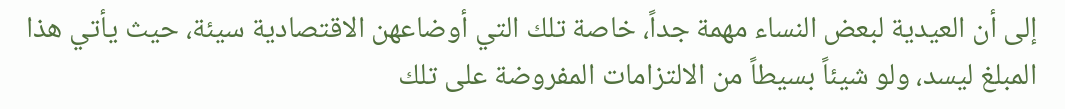إلى أن العيدية لبعض النساء مهمة جداً، خاصة تلك التي أوضاعهن الاقتصادية سيئة، حيث يأتي هذا المبلغ ليسد، ولو شيئاً بسيطاً من الالتزامات المفروضة على تلك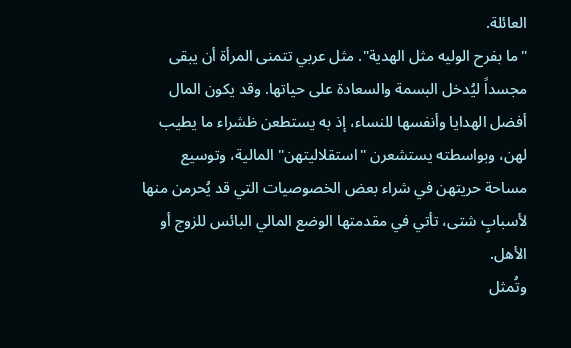العائلة.
"ما بفرح الوليه مثل الهدية". مثل عربي تتمنى المرأة أن يبقى مجسداً ليُدخل البسمة والسعادة على حياتها. وقد يكون المال أفضل الهدايا وأنفسها للنساء، إذ به يستطعن ظشراء ما يطيب لهن، وبواسطته يستشعرن "استقلاليتهن" المالية، وتوسيع مساحة حريتهن في شراء بعض الخصوصيات التي قد يُحرمن منها لأسبابٍ شتى، تأتي في مقدمتها الوضع المالي البائس للزوج أو الأهل.
وتُمثل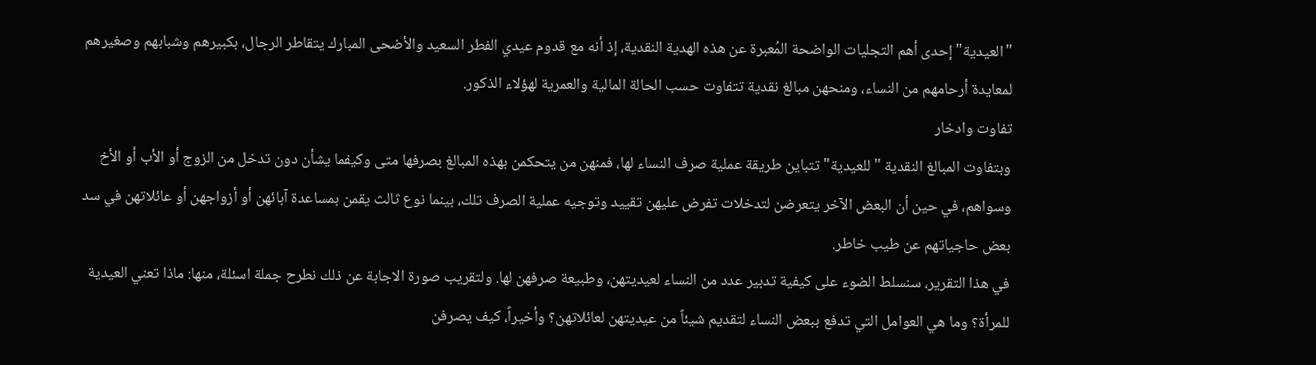"العيدية" إحدى أهم التجليات الواضحة المُعبرة عن هذه الهدية النقدية، إذ أنه مع قدوم عيدي الفطر السعيد والأضحى المبارك يتقاطر الرجال، بكبيرهم وشبابهم وصغيرهم لمعايدة أرحامهم من النساء، ومنحهن مبالغ نقدية تتفاوت حسب الحالة المالية والعمرية لهؤلاء الذكور.
تفاوت وادخار
وبتفاوت المبالغ النقدية " للعيدية" تتباين طريقة عملية صرف النساء لها، فمنهن من يتحكمن بهذه المبالغ بصرفها متى وكيفما يشأن دون تدخل من الزوج أو الأب أو الأخ وسواهم، في حين أن البعض الآخر يتعرضن لتدخلات تفرض عليهن تقييد وتوجيه عملية الصرف تلك، بينما نوع ثالث يقمن بمساعدة آبائهن أو أزواجهن أو عائلاتهن في سد بعض حاجياتهم عن طيب خاطر.
في هذا التقرير، سنسلط الضوء على كيفية تدبير عدد من النساء لعيديتهن، وطبيعة صرفهن لها. ولتقريب صورة الاجابة عن ذلك نطرح جملة اسئلة، منها: ماذا تعني العيدية للمرأة؟ وما هي العوامل التي تدفع ببعض النساء لتقديم شيئاً من عيديتهن لعائلاتهن؟ وأخيراً، كيف يصرفن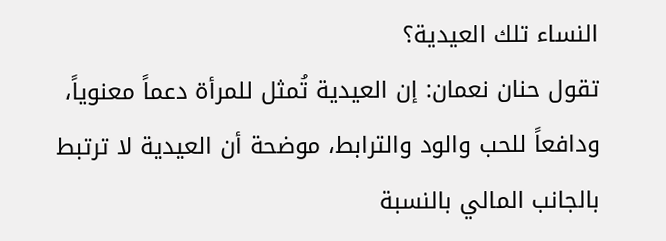النساء تلك العيدية؟
تقول حنان نعمان: إن العيدية تُمثل للمرأة دعماً معنوياً، ودافعاً للحب والود والترابط، موضحة أن العيدية لا ترتبط بالجانب المالي بالنسبة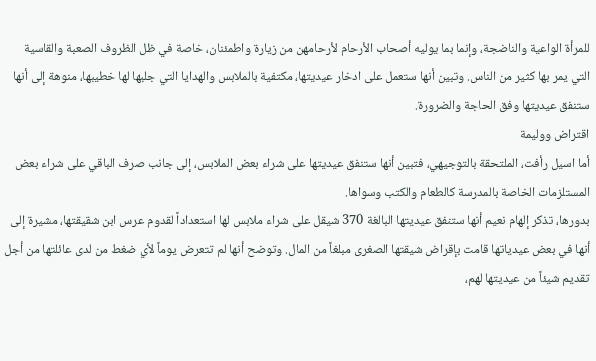للمرأة الواعية والناضجة، وإنما بما يوليه أصحاب الأرحام لأرحامهن من زيارة واطمئنان، خاصة في ظل الظروف الصعبة والقاسية التي يمر بها كثير من الناس. وتبين أنها ستعمل على ادخار عيديتها، مكتفية بالملابس والهدايا التي جلبها لها خطيبها، منوهة إلى أنها ستنفق عيديتها وفق الحاجة والضرورة.
اقتراض ووليمة
أما اسيل رأفت، الملتحقة بالتوجيهي، فتبين أنها ستنفق عيديتها على شراء بعض الملابس، إلى جانب صرف الباقي على شراء بعض المستلزمات الخاصة بالمدرسة كالطعام والكتب وسواها.
بدورها، تذكر إلهام نعيم أنها ستنفق عيديتها البالغة 370 شيقل على شراء ملابس لها استعداداً لقدوم عرس ابن شقيقتها، مشيرة إلى أنها في بعض عيدياتها قامت بإقراض شيقتها الصغرى مبلغاً من المال. وتوضح أنها لم تتعرض يوماً لأي ضغط من لدى عائلتها من أجل تقديم شيئاً من عيديتها لهم،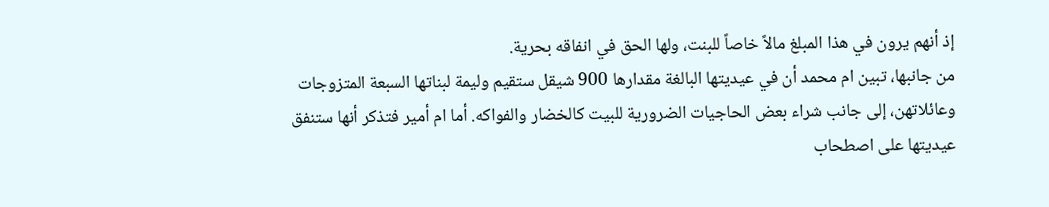إذ أنهم يرون في هذا المبلغ مالاً خاصاً للبنت، ولها الحق في انفاقه بحرية.
من جانبها، تبين ام محمد أن في عيديتها البالغة مقدارها 900 شيقل ستقيم وليمة لبناتها السبعة المتزوجات وعائلاتهن، إلى جانب شراء بعض الحاجيات الضرورية للبيت كالخضار والفواكه. أما ام أمير فتذكر أنها ستنفق عيديتها على اصطحاب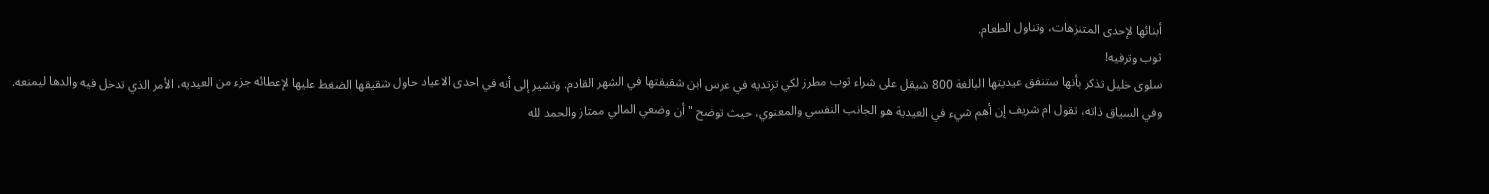أبنائها لإحدى المتنزهات، وتناول الطعام.
ثوب وترفيه!
سلوى خليل تذكر بأنها ستنفق عيديتها البالغة 800 شيقل على شراء ثوب مطرز لكي ترتديه في عرس ابن شقيقتها في الشهر القادم. وتشير إلى أنه في احدى الاعياد حاول شقيقها الضغط عليها لإعطائه جزء من العيديه، الأمر الذي تدخل فيه والدها ليمنعه.
وفي السياق ذاته، تقول ام شريف إن أهم شيء في العيدية هو الجانب النفسي والمعنوي، حيث توضح " أن وضعي المالي ممتاز والحمد لله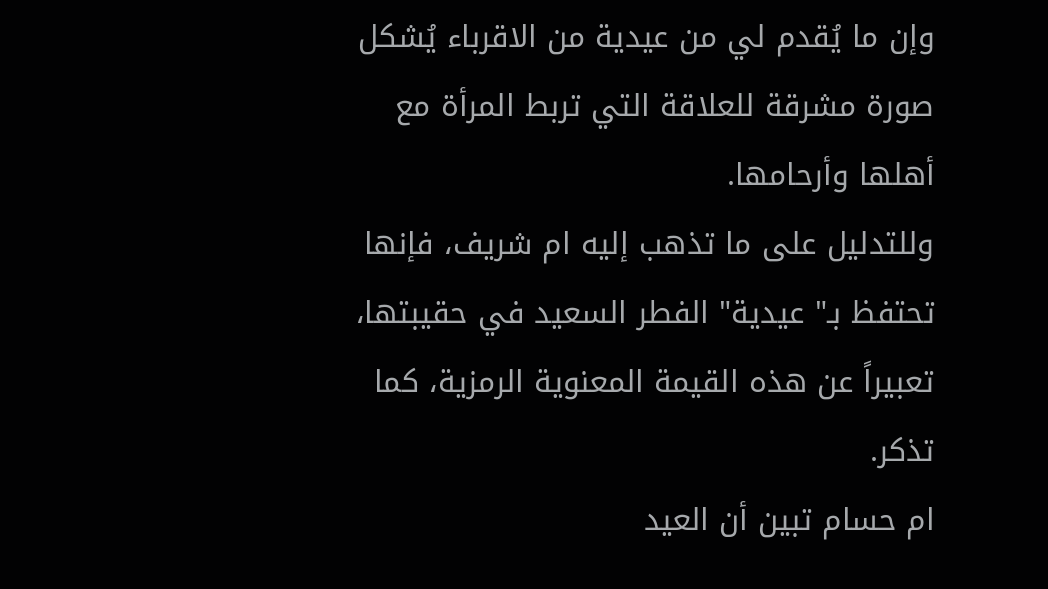وإن ما يُقدم لي من عيدية من الاقرباء يُشكل صورة مشرقة للعلاقة التي تربط المرأة مع أهلها وأرحامها.
وللتدليل على ما تذهب إليه ام شريف، فإنها تحتفظ بـ" عيدية" الفطر السعيد في حقيبتها، تعبيراً عن هذه القيمة المعنوية الرمزية، كما تذكر.
ام حسام تبين أن العيد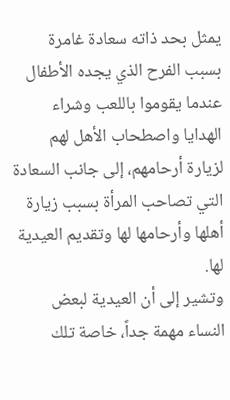يمثل بحد ذاته سعادة غامرة بسبب الفرح الذي يجده الأطفال عندما يقوموا باللعب وشراء الهدايا واصطحاب الأهل لهم لزيارة أرحامهم، إلى جانب السعادة التي تصاحب المرأة بسبب زيارة أهلها وأرحامها لها وتقديم العيدية لها.
وتشير إلى أن العيدية لبعض النساء مهمة جداً، خاصة تلك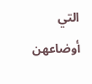التي أوضاعهن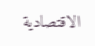الاقتصادية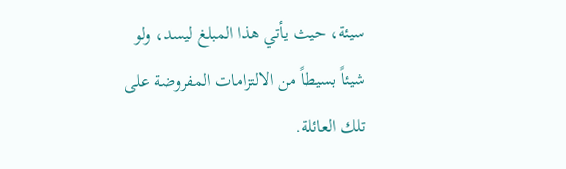سيئة، حيث يأتي هذا المبلغ ليسد، ولو شيئاً بسيطاً من الالتزامات المفروضة على تلك العائلة.